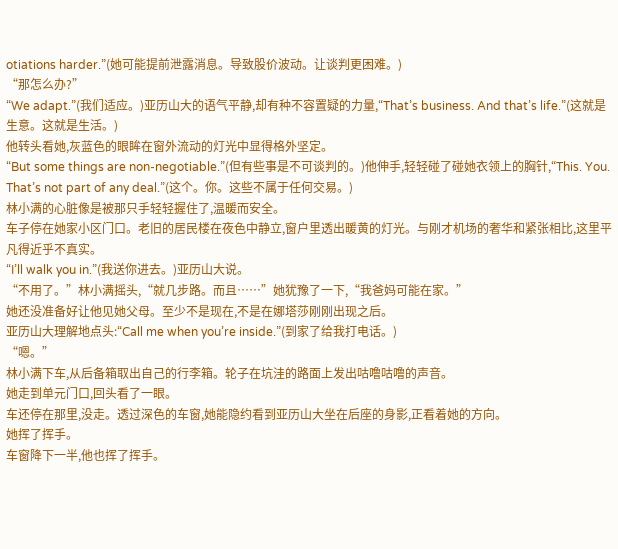otiations harder.”(她可能提前泄露消息。导致股价波动。让谈判更困难。)
“那怎么办?”
“We adapt.”(我们适应。)亚历山大的语气平静,却有种不容置疑的力量,“That’s business. And that’s life.”(这就是生意。这就是生活。)
他转头看她,灰蓝色的眼眸在窗外流动的灯光中显得格外坚定。
“But some things are non-negotiable.”(但有些事是不可谈判的。)他伸手,轻轻碰了碰她衣领上的胸针,“This. You. That’s not part of any deal.”(这个。你。这些不属于任何交易。)
林小满的心脏像是被那只手轻轻握住了,温暖而安全。
车子停在她家小区门口。老旧的居民楼在夜色中静立,窗户里透出暖黄的灯光。与刚才机场的奢华和紧张相比,这里平凡得近乎不真实。
“I’ll walk you in.”(我送你进去。)亚历山大说。
“不用了。”林小满摇头,“就几步路。而且……”她犹豫了一下,“我爸妈可能在家。”
她还没准备好让他见她父母。至少不是现在,不是在娜塔莎刚刚出现之后。
亚历山大理解地点头:“Call me when you’re inside.”(到家了给我打电话。)
“嗯。”
林小满下车,从后备箱取出自己的行李箱。轮子在坑洼的路面上发出咕噜咕噜的声音。
她走到单元门口,回头看了一眼。
车还停在那里,没走。透过深色的车窗,她能隐约看到亚历山大坐在后座的身影,正看着她的方向。
她挥了挥手。
车窗降下一半,他也挥了挥手。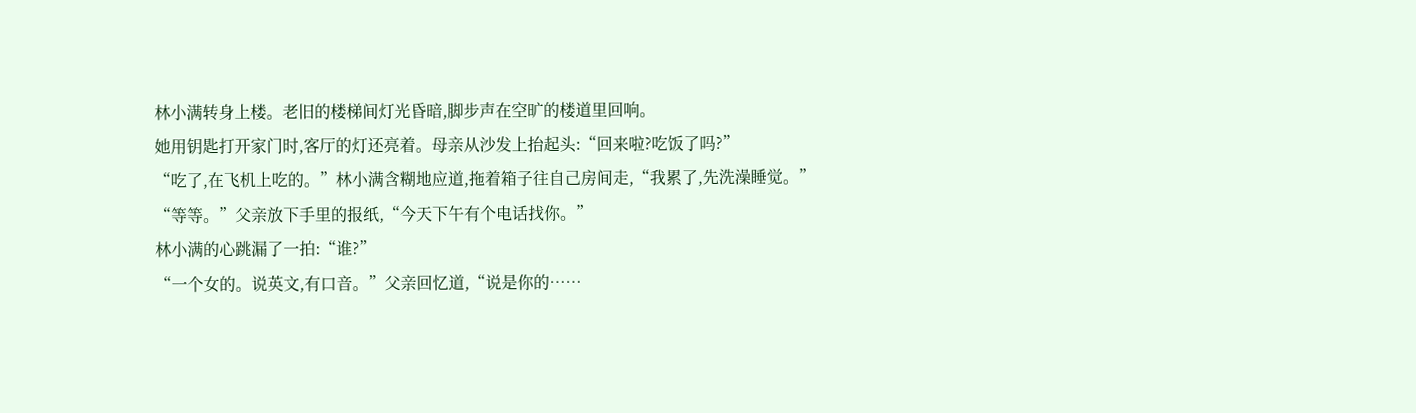林小满转身上楼。老旧的楼梯间灯光昏暗,脚步声在空旷的楼道里回响。
她用钥匙打开家门时,客厅的灯还亮着。母亲从沙发上抬起头:“回来啦?吃饭了吗?”
“吃了,在飞机上吃的。”林小满含糊地应道,拖着箱子往自己房间走,“我累了,先洗澡睡觉。”
“等等。”父亲放下手里的报纸,“今天下午有个电话找你。”
林小满的心跳漏了一拍:“谁?”
“一个女的。说英文,有口音。”父亲回忆道,“说是你的……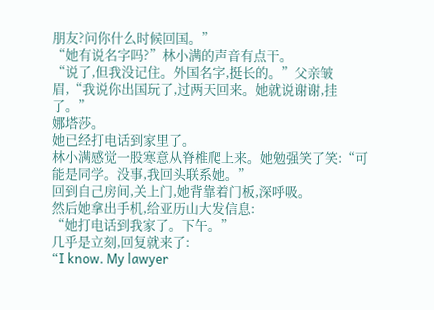朋友?问你什么时候回国。”
“她有说名字吗?”林小满的声音有点干。
“说了,但我没记住。外国名字,挺长的。”父亲皱眉,“我说你出国玩了,过两天回来。她就说谢谢,挂了。”
娜塔莎。
她已经打电话到家里了。
林小满感觉一股寒意从脊椎爬上来。她勉强笑了笑:“可能是同学。没事,我回头联系她。”
回到自己房间,关上门,她背靠着门板,深呼吸。
然后她拿出手机,给亚历山大发信息:
“她打电话到我家了。下午。”
几乎是立刻,回复就来了:
“I know. My lawyer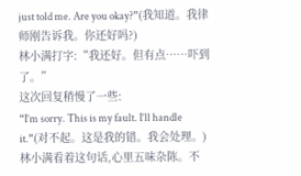just told me. Are you okay?”(我知道。我律师刚告诉我。你还好吗?)
林小满打字:“我还好。但有点……吓到了。”
这次回复稍慢了一些:
“I’m sorry. This is my fault. I’ll handle it.”(对不起。这是我的错。我会处理。)
林小满看着这句话,心里五味杂陈。不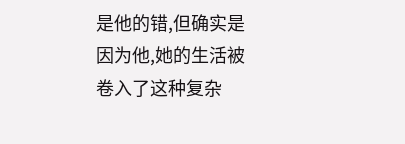是他的错,但确实是因为他,她的生活被卷入了这种复杂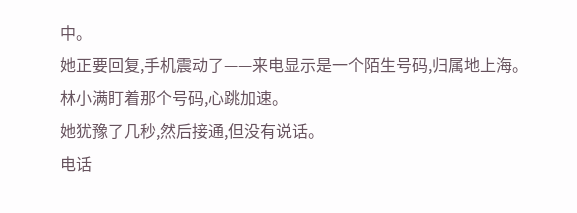中。
她正要回复,手机震动了——来电显示是一个陌生号码,归属地上海。
林小满盯着那个号码,心跳加速。
她犹豫了几秒,然后接通,但没有说话。
电话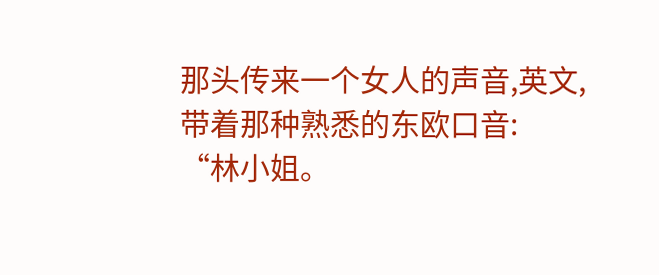那头传来一个女人的声音,英文,带着那种熟悉的东欧口音:
“林小姐。